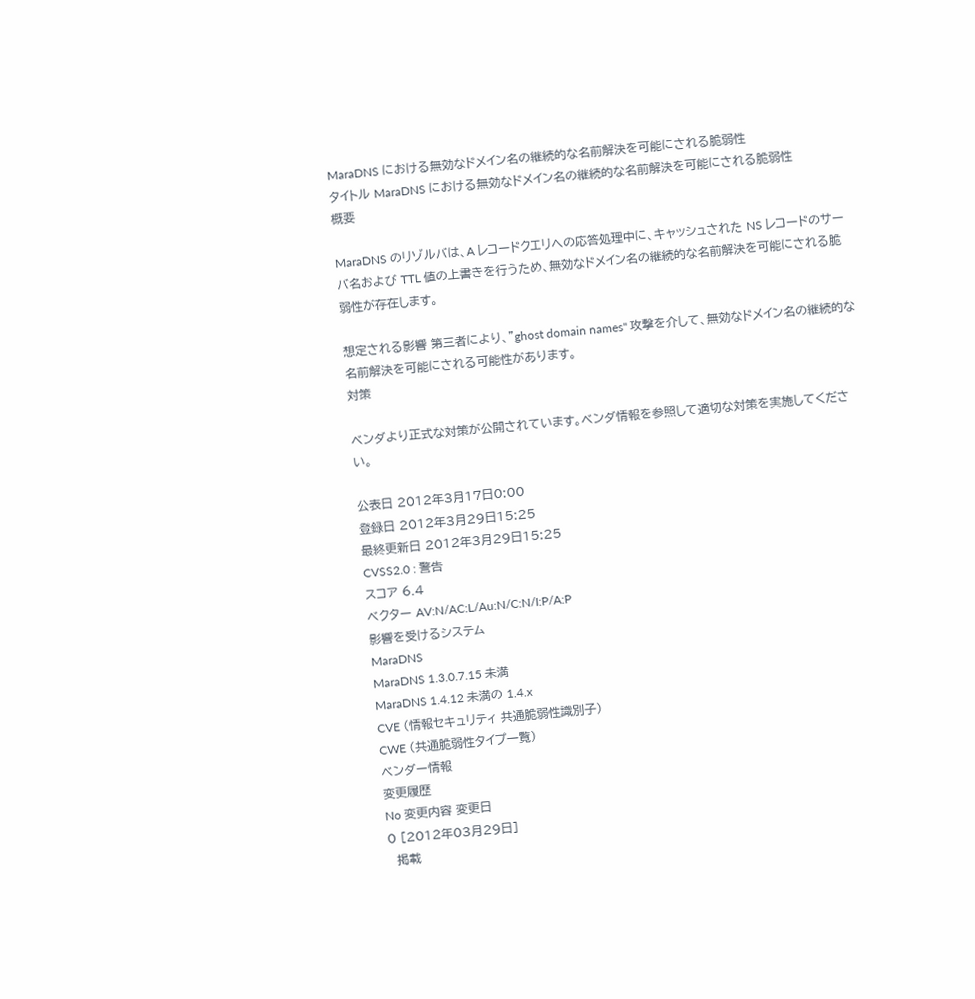MaraDNS における無効なドメイン名の継続的な名前解決を可能にされる脆弱性
タイトル MaraDNS における無効なドメイン名の継続的な名前解決を可能にされる脆弱性
概要

MaraDNS のリゾルバは、A レコードクエリへの応答処理中に、キャッシュされた NS レコードのサーバ名および TTL 値の上書きを行うため、無効なドメイン名の継続的な名前解決を可能にされる脆弱性が存在します。

想定される影響 第三者により、"ghost domain names" 攻撃を介して、無効なドメイン名の継続的な名前解決を可能にされる可能性があります。
対策

ベンダより正式な対策が公開されています。ベンダ情報を参照して適切な対策を実施してください。

公表日 2012年3月17日0:00
登録日 2012年3月29日15:25
最終更新日 2012年3月29日15:25
CVSS2.0 : 警告
スコア 6.4
ベクター AV:N/AC:L/Au:N/C:N/I:P/A:P
影響を受けるシステム
MaraDNS
MaraDNS 1.3.0.7.15 未満
MaraDNS 1.4.12 未満の 1.4.x
CVE (情報セキュリティ 共通脆弱性識別子)
CWE (共通脆弱性タイプ一覧)
ベンダー情報
変更履歴
No 変更内容 変更日
0 [2012年03月29日]
  掲載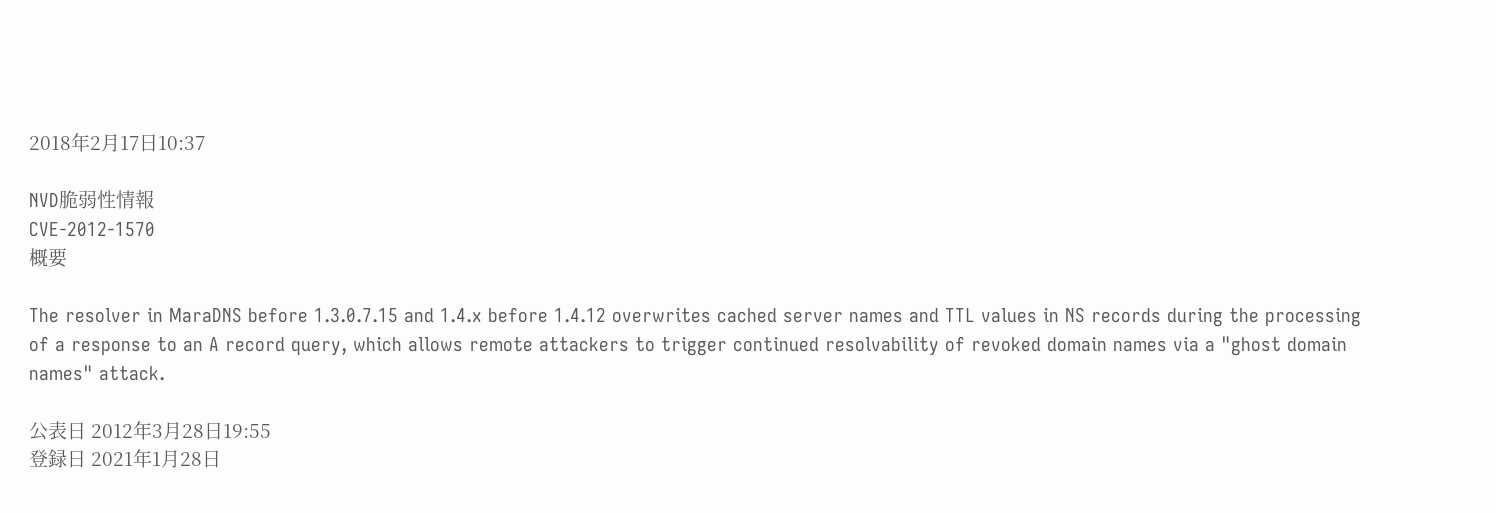2018年2月17日10:37

NVD脆弱性情報
CVE-2012-1570
概要

The resolver in MaraDNS before 1.3.0.7.15 and 1.4.x before 1.4.12 overwrites cached server names and TTL values in NS records during the processing of a response to an A record query, which allows remote attackers to trigger continued resolvability of revoked domain names via a "ghost domain names" attack.

公表日 2012年3月28日19:55
登録日 2021年1月28日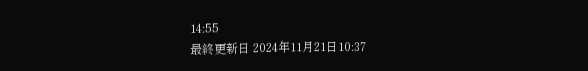14:55
最終更新日 2024年11月21日10:37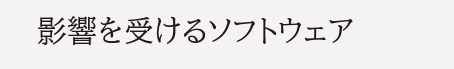影響を受けるソフトウェア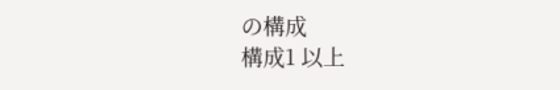の構成
構成1 以上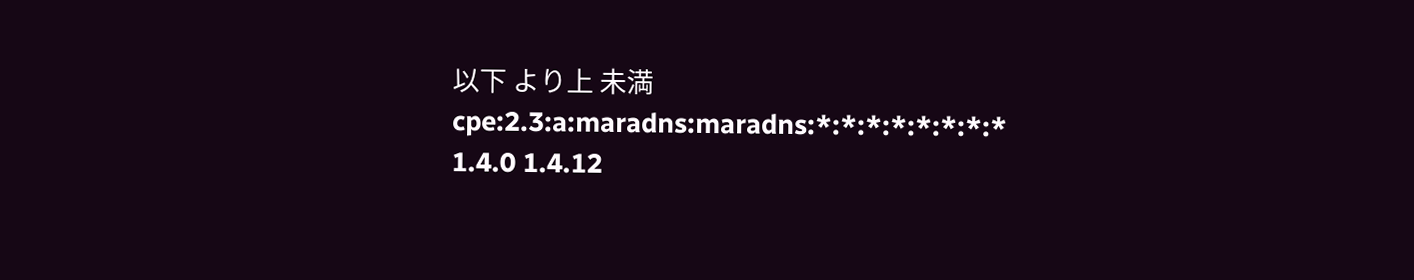以下 より上 未満
cpe:2.3:a:maradns:maradns:*:*:*:*:*:*:*:* 1.4.0 1.4.12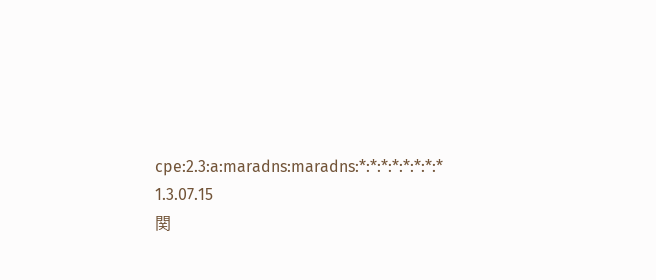cpe:2.3:a:maradns:maradns:*:*:*:*:*:*:*:* 1.3.07.15
関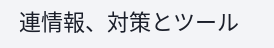連情報、対策とツール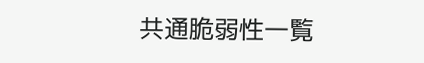共通脆弱性一覧